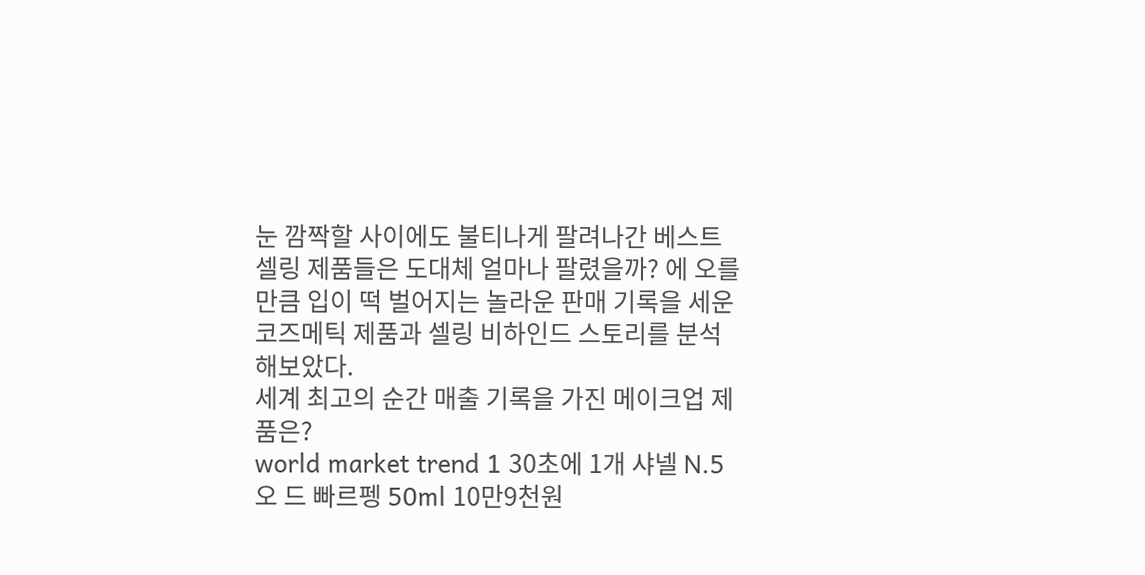눈 깜짝할 사이에도 불티나게 팔려나간 베스트셀링 제품들은 도대체 얼마나 팔렸을까? 에 오를 만큼 입이 떡 벌어지는 놀라운 판매 기록을 세운 코즈메틱 제품과 셀링 비하인드 스토리를 분석해보았다.
세계 최고의 순간 매출 기록을 가진 메이크업 제품은?
world market trend 1 30초에 1개 샤넬 N.5 오 드 빠르펭 50ml 10만9천원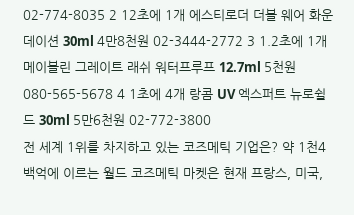02-774-8035 2 12초에 1개 에스티로더 더블 웨어 화운데이션 30ml 4만8천원 02-3444-2772 3 1.2초에 1개 메이블린 그레이트 래쉬 워터프루프 12.7ml 5천원 080-565-5678 4 1초에 4개 랑콤 UV 엑스퍼트 뉴로쉴드 30ml 5만6천원 02-772-3800
전 세계 1위를 차지하고 있는 코즈메틱 기업은? 약 1천4백억에 이르는 월드 코즈메틱 마켓은 현재 프랑스, 미국,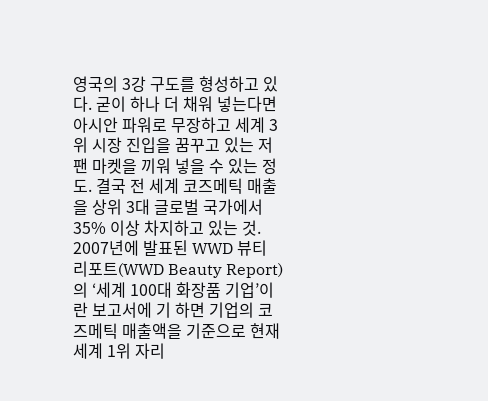영국의 3강 구도를 형성하고 있다. 굳이 하나 더 채워 넣는다면 아시안 파워로 무장하고 세계 3위 시장 진입을 꿈꾸고 있는 저팬 마켓을 끼워 넣을 수 있는 정도. 결국 전 세계 코즈메틱 매출을 상위 3대 글로벌 국가에서 35% 이상 차지하고 있는 것. 2007년에 발표된 WWD 뷰티 리포트(WWD Beauty Report)의 ‘세계 100대 화장품 기업’이란 보고서에 기 하면 기업의 코즈메틱 매출액을 기준으로 현재 세계 1위 자리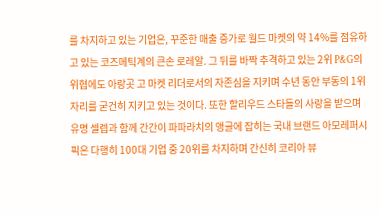를 차지하고 있는 기업은, 꾸준한 매출 증가로 월드 마켓의 약 14%를 점유하고 있는 코즈메틱계의 큰손 로레알. 그 뒤를 바짝 추격하고 있는 2위 P&G의 위협에도 아랑곳 고 마켓 리더로서의 자존심을 지키며 수년 동안 부동의 1위 자리를 굳건히 지키고 있는 것이다. 또한 할리우드 스타들의 사랑을 받으며 유명 셀렙과 함께 간간이 파파라치의 앵글에 잡히는 국내 브랜드 아모레퍼시픽은 다행히 100대 기업 중 20위를 차지하며 간신히 코리아 뷰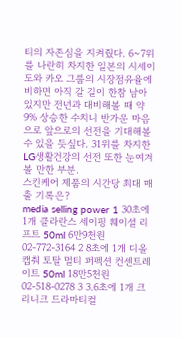티의 자존심을 지켜줬다. 6~7위를 나란히 차지한 일본의 시세이도와 카오 그룹의 시장점유율에 비하면 아직 갈 길이 한참 남아 있지만 전년과 대비해볼 때 약 9% 상승한 수치니 반가운 마음으로 앞으로의 선전을 기대해볼 수 있을 듯싶다. 31위를 차지한 LG생활건강의 선전 또한 눈여겨볼 만한 부분.
스킨케어 제품의 시간당 최대 매출 기록은?
media selling power 1 30초에 1개 클라란스 세이핑 훼이셜 리프트 50ml 6만9천원 02-772-3164 2 8초에 1개 디올 캡춰 토탈 멀티 퍼펙션 컨센트레이트 50ml 18만5천원 02-518-0278 3 3.6초에 1개 크리니크 드라마티컬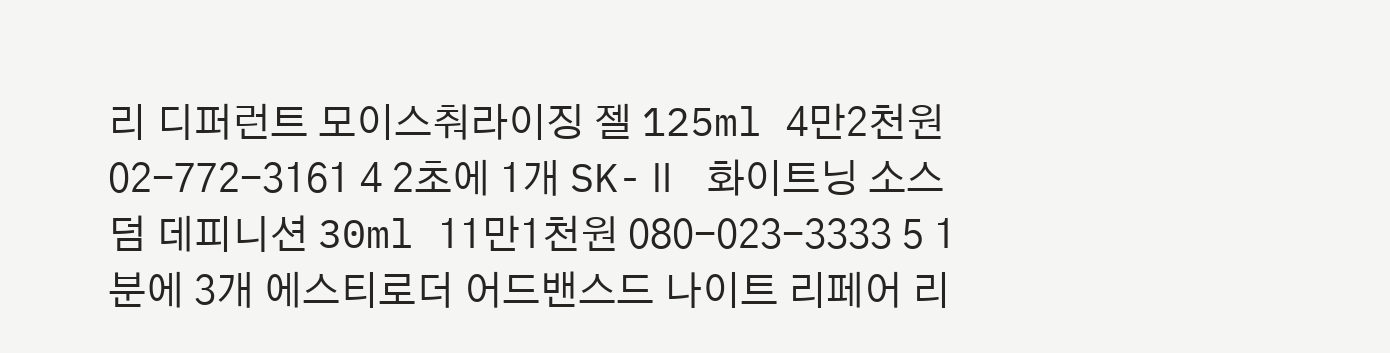리 디퍼런트 모이스춰라이징 젤 125ml 4만2천원 02-772-3161 4 2초에 1개 SK-Ⅱ 화이트닝 소스 덤 데피니션 30ml 11만1천원 080-023-3333 5 1분에 3개 에스티로더 어드밴스드 나이트 리페어 리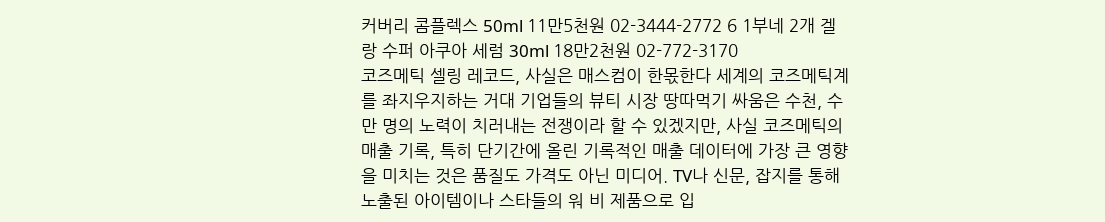커버리 콤플렉스 50ml 11만5천원 02-3444-2772 6 1부네 2개 겔랑 수퍼 아쿠아 세럼 30ml 18만2천원 02-772-3170
코즈메틱 셀링 레코드, 사실은 매스컴이 한몫한다 세계의 코즈메틱계를 좌지우지하는 거대 기업들의 뷰티 시장 땅따먹기 싸움은 수천, 수만 명의 노력이 치러내는 전쟁이라 할 수 있겠지만, 사실 코즈메틱의 매출 기록, 특히 단기간에 올린 기록적인 매출 데이터에 가장 큰 영향을 미치는 것은 품질도 가격도 아닌 미디어. TV나 신문, 잡지를 통해 노출된 아이템이나 스타들의 워 비 제품으로 입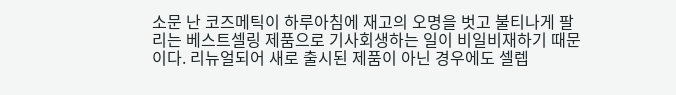소문 난 코즈메틱이 하루아침에 재고의 오명을 벗고 불티나게 팔리는 베스트셀링 제품으로 기사회생하는 일이 비일비재하기 때문이다. 리뉴얼되어 새로 출시된 제품이 아닌 경우에도 셀렙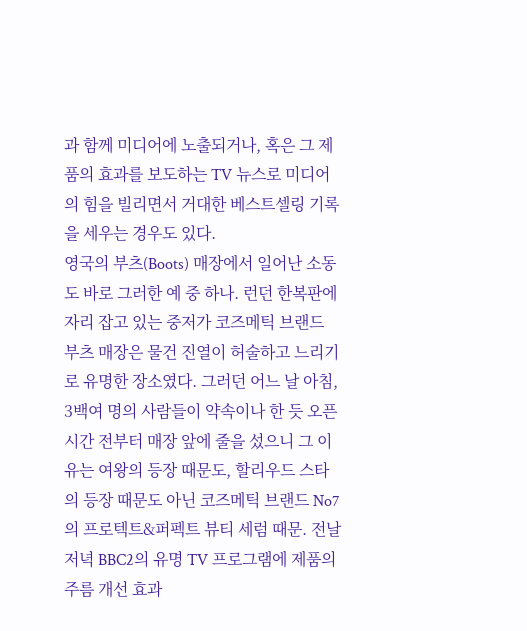과 함께 미디어에 노출되거나, 혹은 그 제품의 효과를 보도하는 TV 뉴스로 미디어의 힘을 빌리면서 거대한 베스트셀링 기록을 세우는 경우도 있다.
영국의 부츠(Boots) 매장에서 일어난 소동도 바로 그러한 예 중 하나. 런던 한복판에 자리 잡고 있는 중저가 코즈메틱 브랜드 부츠 매장은 물건 진열이 허술하고 느리기로 유명한 장소였다. 그러던 어느 날 아침, 3백여 명의 사람들이 약속이나 한 듯 오픈 시간 전부터 매장 앞에 줄을 섰으니 그 이유는 여왕의 등장 때문도, 할리우드 스타의 등장 때문도 아닌 코즈메틱 브랜드 No7의 프로텍트&퍼펙트 뷰티 세럼 때문. 전날 저녁 BBC2의 유명 TV 프로그램에 제품의 주름 개선 효과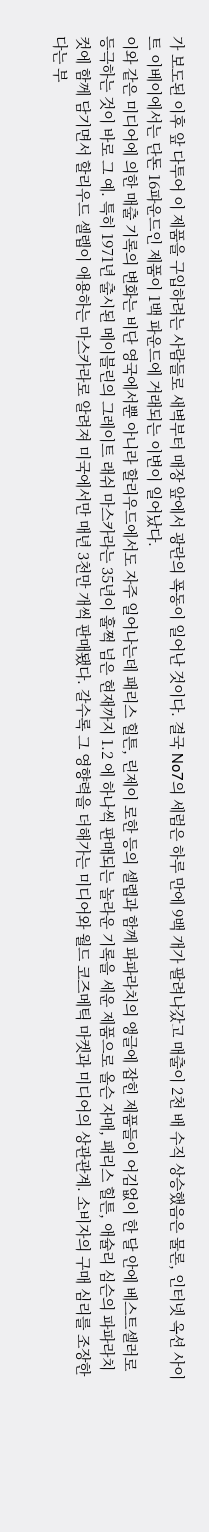가 보도된 이후 앞 다투어 이 제품을 구입하려는 사람들로 새벽부터 매장 앞에서 광란의 폭동이 일어난 것이다. 결국 No7의 세럼은 하루 만에 9백 개가 팔려나갔고 매출이 2천 배 수직 상승했음은 물론, 인터넷 옥션 사이트 이베이에서는 단돈 16파운드인 제품이 1백 파운드에 거래되는 이변이 일어났다.
이와 같은 미디어에 의한 매출 기록의 변화는 비단 영국에서뿐 아니라 할리우드에서도 자주 일어나는데 패리스 힐튼, 린제이 로한 등의 셀렙과 함께 파파라치의 앵글에 잡힌 제품들이 어김없이 한 달 안에 베스트셀러로 등극하는 것이 바로 그 예. 특히 1971년 출시된 메이블린의 그레이트 래쉬 마스카라는 35년이 훌쩍 넘은 현재까지 1.2 에 하나씩 판매되는 놀라운 기록을 세운 제품으로 올슨 자매, 패리스 힐튼, 애슐리 심슨의 파파라치 컷에 함께 담기면서 할리우드 셀렙이 애용하는 마스카라로 알려져 미국에서만 매년 3천만 개씩 판매됐다. 갈수록 그 영향력을 더해가는 미디어와 월드 코즈메틱 마켓과 미디어의 상관관계. 소비자의 구매 심리를 조장한다는 부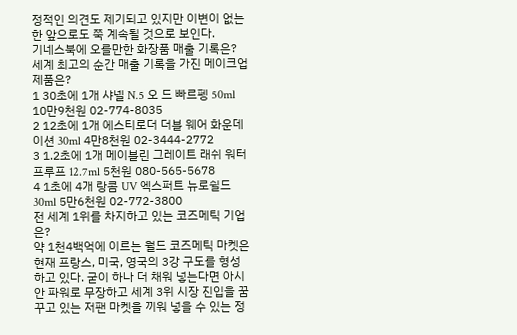정적인 의견도 제기되고 있지만 이변이 없는 한 앞으로도 쭉 계속될 것으로 보인다.
기네스북에 오를만한 화장품 매출 기록은?
세계 최고의 순간 매출 기록을 가진 메이크업 제품은?
1 30초에 1개 샤넬 N.5 오 드 빠르펭 50ml 10만9천원 02-774-8035
2 12초에 1개 에스티로더 더블 웨어 화운데이션 30ml 4만8천원 02-3444-2772
3 1.2초에 1개 메이블린 그레이트 래쉬 워터프루프 12.7ml 5천원 080-565-5678
4 1초에 4개 랑콤 UV 엑스퍼트 뉴로쉴드 30ml 5만6천원 02-772-3800
전 세계 1위를 차지하고 있는 코즈메틱 기업은?
약 1천4백억에 이르는 월드 코즈메틱 마켓은 현재 프랑스, 미국, 영국의 3강 구도를 형성하고 있다. 굳이 하나 더 채워 넣는다면 아시안 파워로 무장하고 세계 3위 시장 진입을 꿈꾸고 있는 저팬 마켓을 끼워 넣을 수 있는 정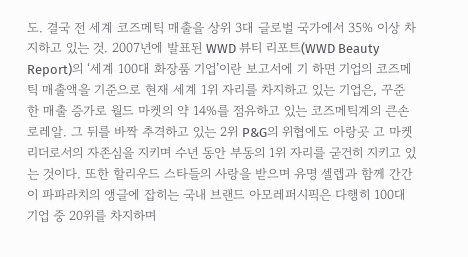도. 결국 전 세계 코즈메틱 매출을 상위 3대 글로벌 국가에서 35% 이상 차지하고 있는 것. 2007년에 발표된 WWD 뷰티 리포트(WWD Beauty Report)의 ‘세계 100대 화장품 기업’이란 보고서에 기 하면 기업의 코즈메틱 매출액을 기준으로 현재 세계 1위 자리를 차지하고 있는 기업은, 꾸준한 매출 증가로 월드 마켓의 약 14%를 점유하고 있는 코즈메틱계의 큰손 로레알. 그 뒤를 바짝 추격하고 있는 2위 P&G의 위협에도 아랑곳 고 마켓 리더로서의 자존심을 지키며 수년 동안 부동의 1위 자리를 굳건히 지키고 있는 것이다. 또한 할리우드 스타들의 사랑을 받으며 유명 셀렙과 함께 간간이 파파라치의 앵글에 잡히는 국내 브랜드 아모레퍼시픽은 다행히 100대 기업 중 20위를 차지하며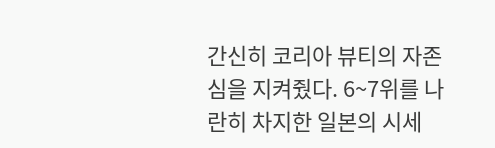간신히 코리아 뷰티의 자존심을 지켜줬다. 6~7위를 나란히 차지한 일본의 시세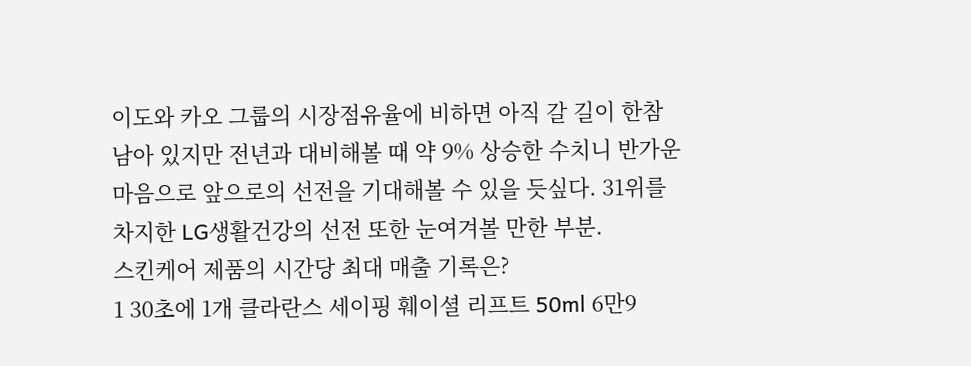이도와 카오 그룹의 시장점유율에 비하면 아직 갈 길이 한참 남아 있지만 전년과 대비해볼 때 약 9% 상승한 수치니 반가운 마음으로 앞으로의 선전을 기대해볼 수 있을 듯싶다. 31위를 차지한 LG생활건강의 선전 또한 눈여겨볼 만한 부분.
스킨케어 제품의 시간당 최대 매출 기록은?
1 30초에 1개 클라란스 세이핑 훼이셜 리프트 50ml 6만9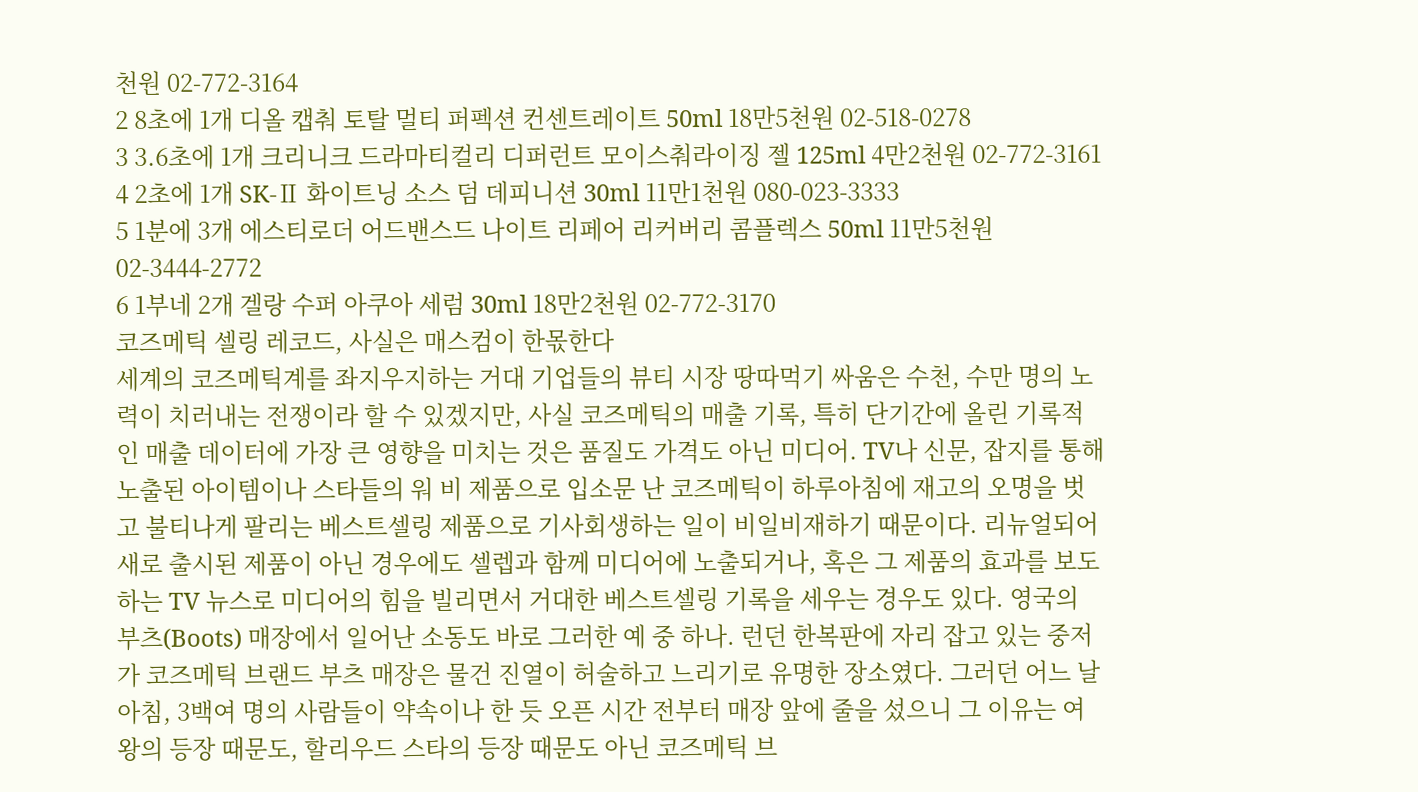천원 02-772-3164
2 8초에 1개 디올 캡춰 토탈 멀티 퍼펙션 컨센트레이트 50ml 18만5천원 02-518-0278
3 3.6초에 1개 크리니크 드라마티컬리 디퍼런트 모이스춰라이징 젤 125ml 4만2천원 02-772-3161
4 2초에 1개 SK-Ⅱ 화이트닝 소스 덤 데피니션 30ml 11만1천원 080-023-3333
5 1분에 3개 에스티로더 어드밴스드 나이트 리페어 리커버리 콤플렉스 50ml 11만5천원 02-3444-2772
6 1부네 2개 겔랑 수퍼 아쿠아 세럼 30ml 18만2천원 02-772-3170
코즈메틱 셀링 레코드, 사실은 매스컴이 한몫한다
세계의 코즈메틱계를 좌지우지하는 거대 기업들의 뷰티 시장 땅따먹기 싸움은 수천, 수만 명의 노력이 치러내는 전쟁이라 할 수 있겠지만, 사실 코즈메틱의 매출 기록, 특히 단기간에 올린 기록적인 매출 데이터에 가장 큰 영향을 미치는 것은 품질도 가격도 아닌 미디어. TV나 신문, 잡지를 통해 노출된 아이템이나 스타들의 워 비 제품으로 입소문 난 코즈메틱이 하루아침에 재고의 오명을 벗고 불티나게 팔리는 베스트셀링 제품으로 기사회생하는 일이 비일비재하기 때문이다. 리뉴얼되어 새로 출시된 제품이 아닌 경우에도 셀렙과 함께 미디어에 노출되거나, 혹은 그 제품의 효과를 보도하는 TV 뉴스로 미디어의 힘을 빌리면서 거대한 베스트셀링 기록을 세우는 경우도 있다. 영국의 부츠(Boots) 매장에서 일어난 소동도 바로 그러한 예 중 하나. 런던 한복판에 자리 잡고 있는 중저가 코즈메틱 브랜드 부츠 매장은 물건 진열이 허술하고 느리기로 유명한 장소였다. 그러던 어느 날 아침, 3백여 명의 사람들이 약속이나 한 듯 오픈 시간 전부터 매장 앞에 줄을 섰으니 그 이유는 여왕의 등장 때문도, 할리우드 스타의 등장 때문도 아닌 코즈메틱 브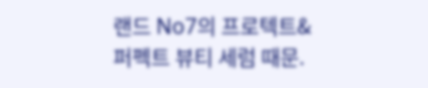랜드 No7의 프로텍트&퍼펙트 뷰티 세럼 때문.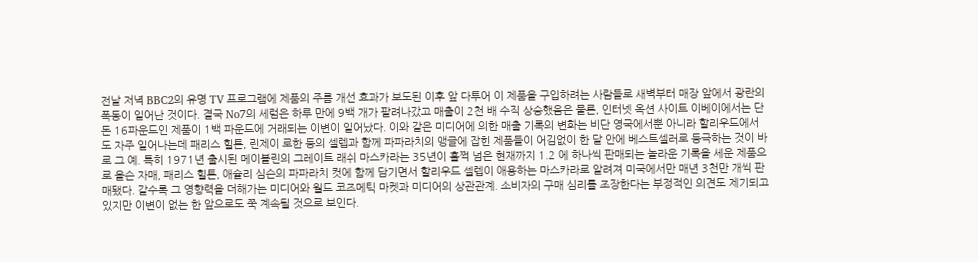전날 저녁 BBC2의 유명 TV 프로그램에 제품의 주름 개선 효과가 보도된 이후 앞 다투어 이 제품을 구입하려는 사람들로 새벽부터 매장 앞에서 광란의 폭동이 일어난 것이다. 결국 No7의 세럼은 하루 만에 9백 개가 팔려나갔고 매출이 2천 배 수직 상승했음은 물론, 인터넷 옥션 사이트 이베이에서는 단돈 16파운드인 제품이 1백 파운드에 거래되는 이변이 일어났다. 이와 같은 미디어에 의한 매출 기록의 변화는 비단 영국에서뿐 아니라 할리우드에서도 자주 일어나는데 패리스 힐튼, 린제이 로한 등의 셀렙과 함께 파파라치의 앵글에 잡힌 제품들이 어김없이 한 달 안에 베스트셀러로 등극하는 것이 바로 그 예. 특히 1971년 출시된 메이블린의 그레이트 래쉬 마스카라는 35년이 훌쩍 넘은 현재까지 1.2 에 하나씩 판매되는 놀라운 기록을 세운 제품으로 올슨 자매, 패리스 힐튼, 애슐리 심슨의 파파라치 컷에 함께 담기면서 할리우드 셀렙이 애용하는 마스카라로 알려져 미국에서만 매년 3천만 개씩 판매됐다. 갈수록 그 영향력을 더해가는 미디어와 월드 코즈메틱 마켓과 미디어의 상관관계. 소비자의 구매 심리를 조장한다는 부정적인 의견도 제기되고 있지만 이변이 없는 한 앞으로도 쭉 계속될 것으로 보인다.